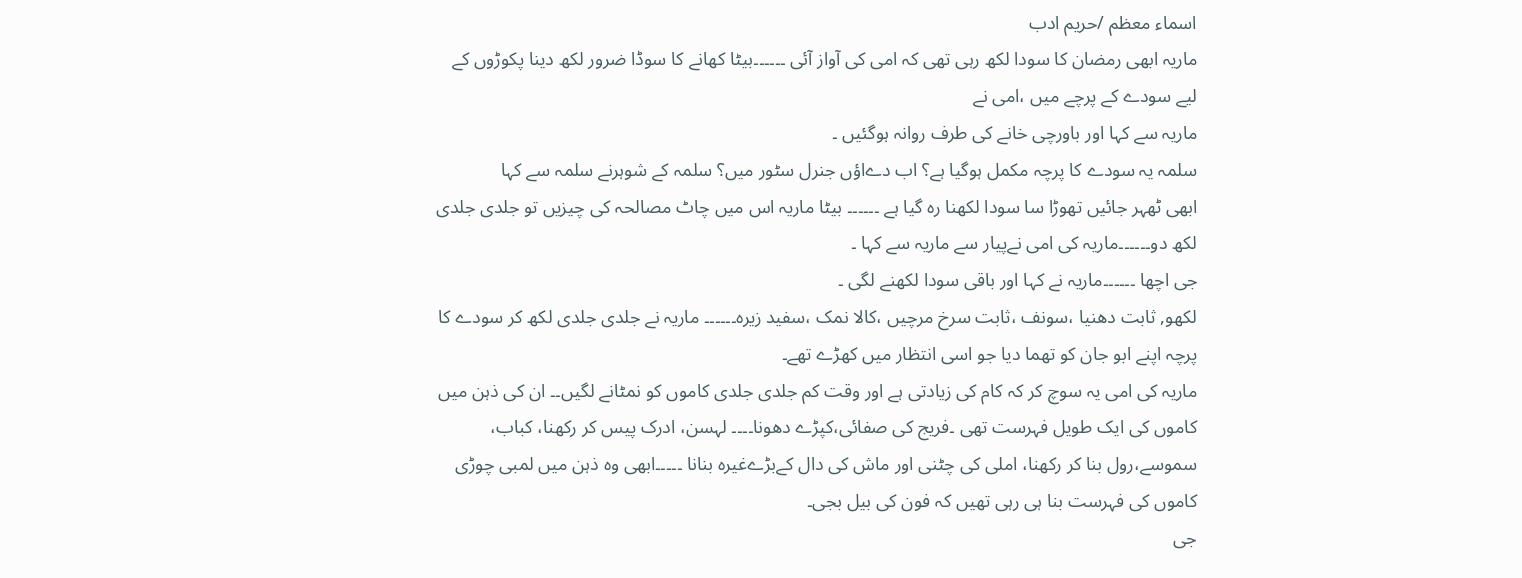اسماء معظم /حریم ادب
ماریہ ابھی رمضان کا سودا لکھ رہی تھی کہ امی کی آواز آئی ۔۔۔۔۔۔بیٹا کھانے کا سوڈا ضرور لکھ دینا پکوڑوں کے لیے سودے کے پرچے میں ،امی نے
ماریہ سے کہا اور باورچی خانے کی طرف روانہ ہوگئیں ۔
سلمہ یہ سودے کا پرچہ مکمل ہوگیا ہے؟ اب دےاؤں جنرل سٹور میں؟ سلمہ کے شوہرنے سلمہ سے کہا
ابھی ٹھہر جائیں تھوڑا سا سودا لکھنا رہ گیا ہے ۔۔۔۔۔۔ بیٹا ماریہ اس میں چاٹ مصالحہ کی چیزیں تو جلدی جلدی لکھ دو۔۔۔۔۔۔ماریہ کی امی نےپیار سے ماریہ سے کہا ۔
جی اچھا ۔۔۔۔۔۔ماریہ نے کہا اور باقی سودا لکھنے لگی ۔
لکھو, ثابت دھنیا ،سونف ،ثابت سرخ مرچیں ،کالا نمک ،سفید زیرہ۔۔۔۔۔۔ ماریہ نے جلدی جلدی لکھ کر سودے کا پرچہ اپنے ابو جان کو تھما دیا جو اسی انتظار میں کھڑے تھے۔
ماریہ کی امی یہ سوچ کر کہ کام کی زیادتی ہے اور وقت کم جلدی جلدی کاموں کو نمٹانے لگیں۔۔ ان کی ذہن میں کاموں کی ایک طویل فہرست تھی ۔فریج کی صفائی،کپڑے دھونا۔۔۔۔ لہسن، ادرک پیس کر رکھنا، کباب، سموسے،رول بنا کر رکھنا، املی کی چٹنی اور ماش کی دال کےبڑےغیرہ بنانا ۔۔۔۔۔ابھی وہ ذہن میں لمبی چوڑی کاموں کی فہرست بنا ہی رہی تھیں کہ فون کی بیل بجی۔
جی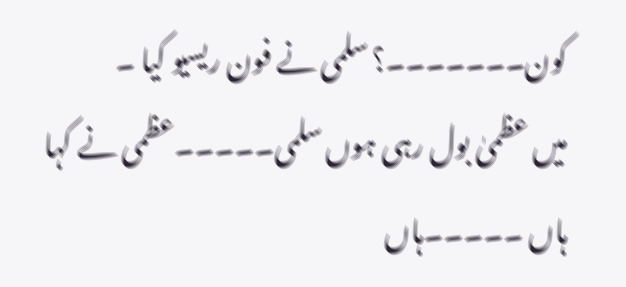کون۔۔۔۔۔۔۔؟ سلمی نے فون ریسیو کیا ۔
میں عظمیٰ بول رہی ہوں سلمی۔۔۔۔۔عظمی نے کہا
ہاں ۔۔۔۔۔ہاں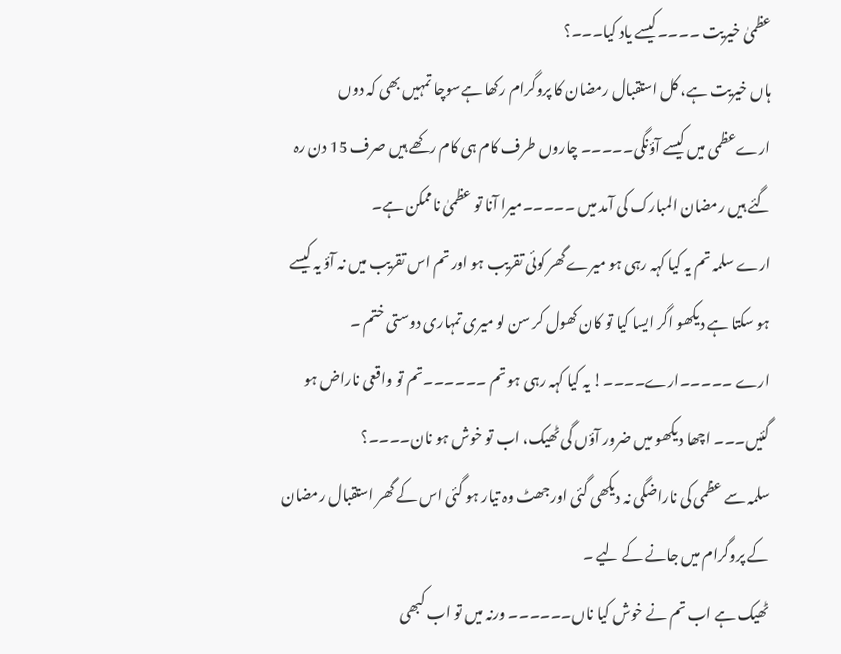عظمیٰ خیریت ۔۔۔۔کیسے یاد کیا۔۔۔؟
ہاں خیریت ہے، کل استقبال رمضان کا پروگرام رکھا ہےسوچا تمہیں بھی کہ دوں
ارےعظمی میں کیسے آؤنگی۔۔۔۔۔ چاروں طرف کام ہی کام رکھے ہیں صرف 15 دن رہ گئے ہیں رمضان المبارک کی آمد میں ۔۔۔۔۔میرا آنا تو عظمیٰ ناممکن ہے۔
ارے سلمہ تم یہ کیا کہہ رہی ہو میرے گھر کوئی تقریب ہو اور تم اس تقریب میں نہ آؤ یہ کیسے ہو سکتا ہے دیکھو اگر ایسا کیا تو کان کھول کر سن لو میری تمہاری دوستی ختم ۔
ارے ۔۔۔۔۔ارے۔۔۔۔! یہ کیا کہہ رہی ہو تم ۔۔۔۔۔۔تم تو واقعی ناراض ہو گئیں۔۔۔ اچھا دیکھو میں ضرور آؤں گی ٹھیک، اب تو خوش ہو نان۔۔۔۔؟
سلمہ سے عظمی کی ناراضگی نہ دیکھی گئی اورجھٹ وہ تیار ہو گئی اس کے گھر استقبال رمضان کے پروگرام میں جانے کے لیے ۔
ٹھیک ہے اب تم نے خوش کیا ناں۔۔۔۔۔۔ ورنہ میں تو اب کبھی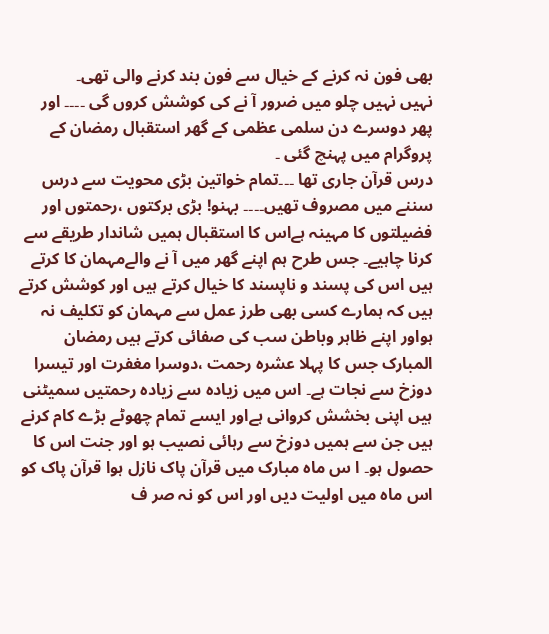بھی فون نہ کرنے کے خیال سے فون بند کرنے والی تھی۔
نہیں نہیں چلو میں ضرور آ نے کی کوشش کروں گی ۔۔۔۔ اور پھر دوسرے دن سلمی عظمی کے گھر استقبال رمضان کے پروگرام میں پہنچ گئی ۔
درس قرآن جاری تھا ۔۔۔تمام خواتین بڑی محویت سے درس سننے میں مصروف تھیں۔۔۔۔ بہنو! بڑی برکتوں ،رحمتوں اور فضیلتوں کا مہینہ ہےاس کا استقبال ہمیں شاندار طریقے سے کرنا چاہیے۔ جس طرح ہم اپنے گھر میں آ نے والےمہمان کا کرتے ہیں اس کی پسند و ناپسند کا خیال کرتے ہیں اور کوشش کرتے ہیں کہ ہمارے کسی بھی طرز عمل سے مہمان کو تکلیف نہ ہواور اپنے ظاہر وباطن سب کی صفائی کرتے ہیں رمضان المبارک جس کا پہلا عشرہ رحمت ،دوسرا مغفرت اور تیسرا دوزخ سے نجات ہے۔ اس میں زیادہ سے زیادہ رحمتیں سمیٹنی ہیں اپنی بخشش کروانی ہےاور ایسے تمام چھوٹے بڑے کام کرنے ہیں جن سے ہمیں دوزخ سے رہائی نصیب ہو اور جنت اس کا حصول ہو۔ ا س ماہ مبارک میں قرآن پاک نازل ہوا قرآن پاک کو اس ماہ میں اولیت دیں اور اس کو نہ صر ف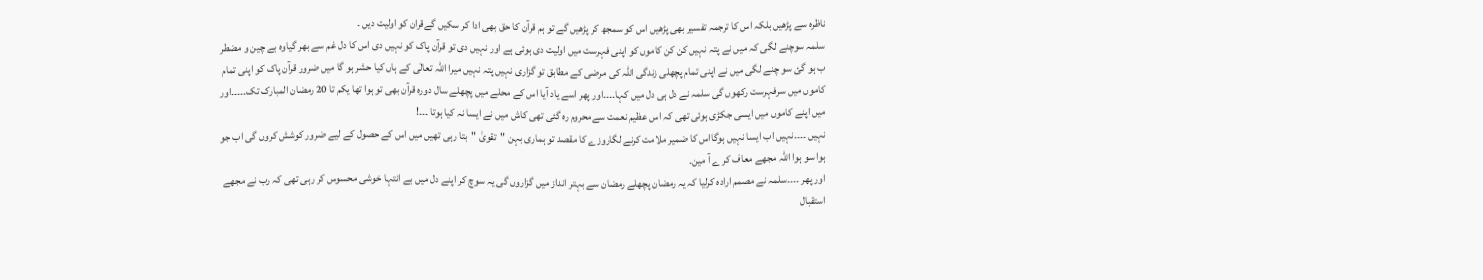ناظرہ سے پڑھیں بلکہ اس کا ترجمہ تفسیر بھی پڑھیں اس کو سمجھ کر پڑھیں گے تو ہم قرآن کا حق بھی ادا کر سکیں گےقران کو اولیت دیں ۔
سلمہ سوچنے لگی کہ میں نے پتہ نہیں کن کن کاموں کو اپنی فہرست میں اولیت دی ہوئی ہے اور نہیں دی تو قرآن پاک کو نہیں دی اس کا دل غم سے بھر گیاوہ بے چین و مضطر ب ہو گئ سو چنے لگی میں نے اپنی تمام پچھلی زندگی اللہ کی مرضی کے مطابق تو گزاری نہیں پتہ نہیں میرا اللہ تعالٰی کے ہاں کیا حشر ہو گا میں ضرور قرآن پاک کو اپنی تمام کاموں میں سرفہرست رکھوں گی سلمہ نے دل ہی دل میں کہا۔۔۔۔اور پھر اسے یاد آیا اس کے محلے میں پچھلے سال دورہ قرآن بھی تو ہوا تھا یکم تا 20 رمضان المبارک تک۔۔۔۔۔اور میں اپنے کاموں میں ایسی جکڑی ہوئی تھی کہ اس عظیم نعمت سےمحروم رہ گئی تھی کاش میں نے ایسا نہ کیا ہوتا ۔۔۔!
نہیں ۔۔۔۔نہیں اب ایسا نہیں ہوگااس کا ضمیر ملامت کرنے لگاروزے کا مقصد تو ہماری بہن "تقویٰ "بتا رہی تھیں میں اس کے حصول کے لیے ضرور کوشش کروں گی اب جو ہوا سو ہوا اللہ مجھے معاف کر ے آ مین۔
اور پھر ۔۔۔۔سلمہ نے مصمم ارادہ کرلیا کہ یہ رمضان پچھلے رمضان سے بہتر انداز میں گزاروں گی یہ سوچ کر اپنے دل میں بے انتہا خوشی محسوس کر رہی تھی کہ رب نے مجھے استقبال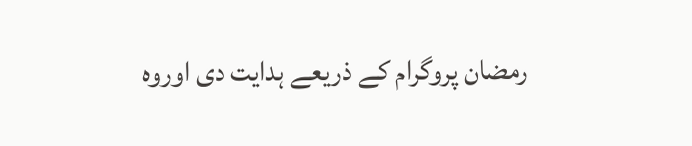رمضان پروگرام کے ذریعے ہدایت دی اوروہ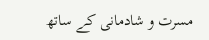مسرت و شادمانی کے ساتھ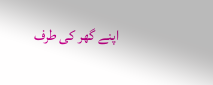اپنے گھر کی طرف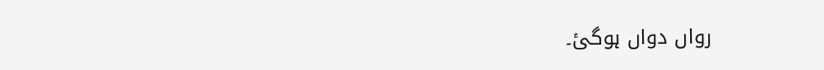رواں دواں ہوگئ۔